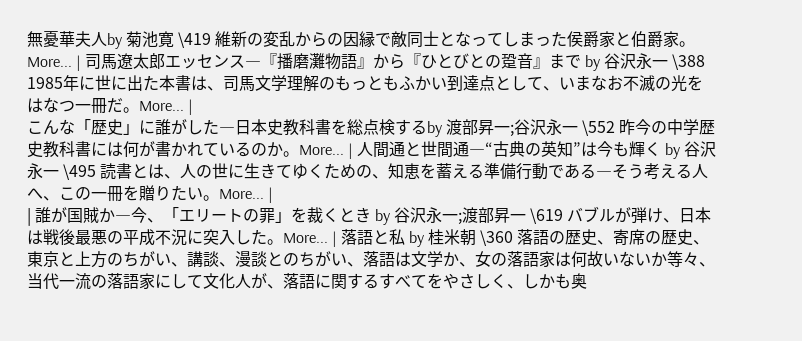無憂華夫人by 菊池寛 \419 維新の変乱からの因縁で敵同士となってしまった侯爵家と伯爵家。More... | 司馬遼太郎エッセンス―『播磨灘物語』から『ひとびとの跫音』まで by 谷沢永一 \388 1985年に世に出た本書は、司馬文学理解のもっともふかい到達点として、いまなお不滅の光をはなつ一冊だ。More... |
こんな「歴史」に誰がした―日本史教科書を総点検するby 渡部昇一;谷沢永一 \552 昨今の中学歴史教科書には何が書かれているのか。More... | 人間通と世間通―“古典の英知”は今も輝く by 谷沢永一 \495 読書とは、人の世に生きてゆくための、知恵を蓄える準備行動である―そう考える人へ、この一冊を贈りたい。More... |
| 誰が国賊か―今、「エリートの罪」を裁くとき by 谷沢永一;渡部昇一 \619 バブルが弾け、日本は戦後最悪の平成不況に突入した。More... | 落語と私 by 桂米朝 \360 落語の歴史、寄席の歴史、東京と上方のちがい、講談、漫談とのちがい、落語は文学か、女の落語家は何故いないか等々、当代一流の落語家にして文化人が、落語に関するすべてをやさしく、しかも奥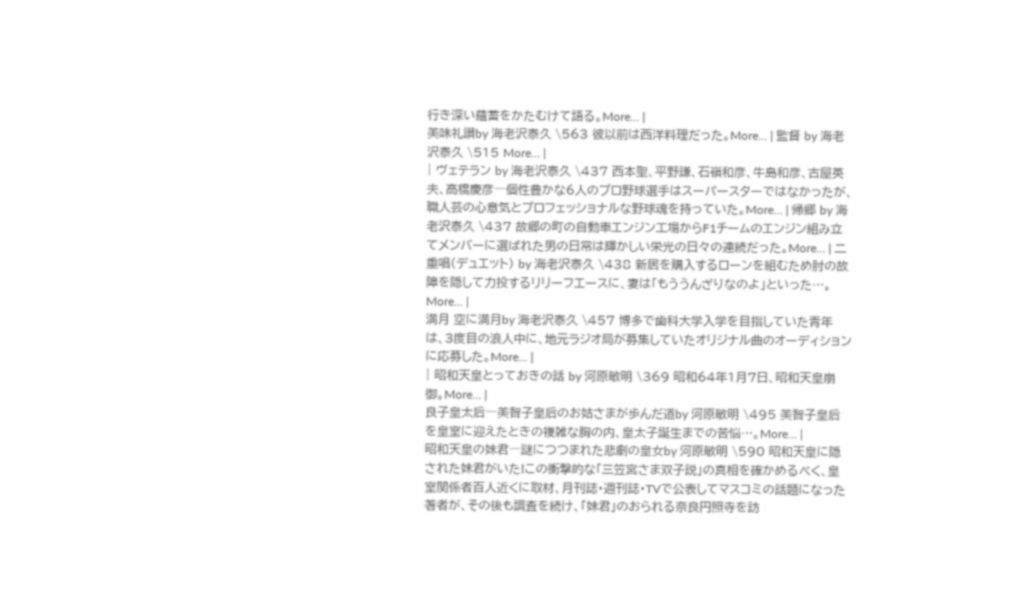行き深い蘊蓄をかたむけて語る。More... |
美味礼讃by 海老沢泰久 \563 彼以前は西洋料理だった。More... | 監督 by 海老沢泰久 \515 More... |
| ヴェテラン by 海老沢泰久 \437 西本聖、平野謙、石嶺和彦、牛島和彦、古屋英夫、高橋慶彦―個性豊かな6人のプロ野球選手はスーパースターではなかったが、職人芸の心意気とプロフェッショナルな野球魂を持っていた。More... | 帰郷 by 海老沢泰久 \437 故郷の町の自動車エンジン工場からF1チームのエンジン組み立てメンバーに選ばれた男の日常は輝かしい栄光の日々の連続だった。More... | 二重唱(デュエット) by 海老沢泰久 \438 新居を購入するローンを組むため肘の故障を隠して力投するリリーフエースに、妻は「もううんざりなのよ」といった…。More... |
満月 空に満月by 海老沢泰久 \457 博多で歯科大学入学を目指していた青年は、3度目の浪人中に、地元ラジオ局が募集していたオリジナル曲のオーディションに応募した。More... |
| 昭和天皇とっておきの話 by 河原敏明 \369 昭和64年1月7日、昭和天皇崩御。More... |
良子皇太后―美智子皇后のお姑さまが歩んだ道by 河原敏明 \495 美智子皇后を皇室に迎えたときの複雑な胸の内、皇太子誕生までの苦悩…。More... |
昭和天皇の妹君―謎につつまれた悲劇の皇女by 河原敏明 \590 昭和天皇に隠された妹君がいた!この衝撃的な「三笠宮さま双子説」の真相を確かめるべく、皇室関係者百人近くに取材、月刊誌・週刊誌・TVで公表してマスコミの話題になった著者が、その後も調査を続け、「妹君」のおられる奈良円照寺を訪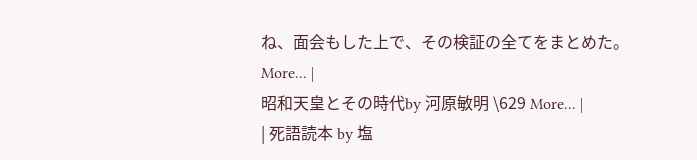ね、面会もした上で、その検証の全てをまとめた。More... |
昭和天皇とその時代by 河原敏明 \629 More... |
| 死語読本 by 塩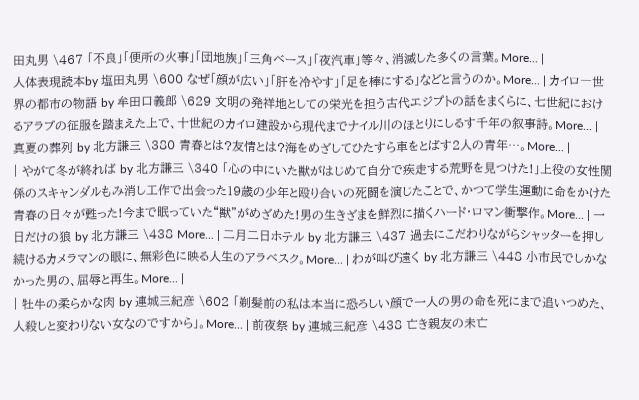田丸男 \467 「不良」「便所の火事」「団地族」「三角ベース」「夜汽車」等々、消滅した多くの言葉。More... |
人体表現読本by 塩田丸男 \600 なぜ「顔が広い」「肝を冷やす」「足を棒にする」などと言うのか。More... | カイロ―世界の都市の物語 by 牟田口義郎 \629 文明の発祥地としての栄光を担う古代エジプトの話をまくらに、七世紀におけるアラブの征服を踏まえた上で、十世紀のカイロ建設から現代までナイル川のほとりにしるす千年の叙事詩。More... | 真夏の葬列 by 北方謙三 \380 青春とは?友情とは?海をめざしてひたすら車をとばす2人の青年…。More... |
| やがて冬が終れば by 北方謙三 \340 「心の中にいた獣がはじめて自分で疾走する荒野を見つけた!」上役の女性関係のスキャンダルもみ消し工作で出会った19歳の少年と殴り合いの死闘を演じたことで、かつて学生運動に命をかけた青春の日々が甦った!今まで眠っていた“獣”がめざめた!男の生きざまを鮮烈に描くハード・ロマン衝撃作。More... | 一日だけの狼 by 北方謙三 \438 More... | 二月二日ホテル by 北方謙三 \437 過去にこだわりながらシャッターを押し続けるカメラマンの眼に、無彩色に映る人生のアラベスク。More... | わが叫び遠く by 北方謙三 \448 小市民でしかなかった男の、屈辱と再生。More... |
| 牡牛の柔らかな肉 by 連城三紀彦 \602 「剃髪前の私は本当に恐ろしい顔で一人の男の命を死にまで追いつめた、人殺しと変わりない女なのですから」。More... | 前夜祭 by 連城三紀彦 \438 亡き親友の未亡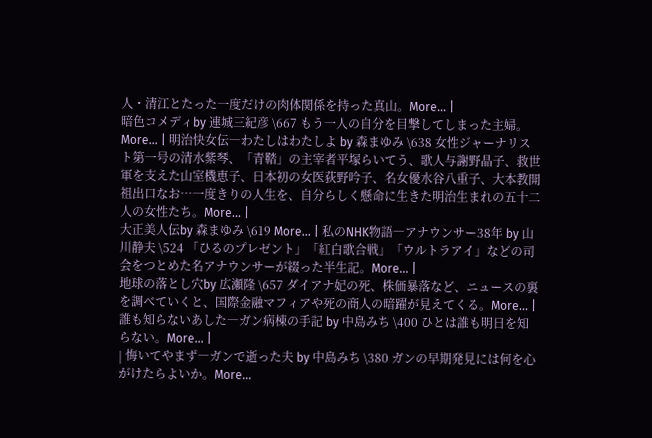人・清江とたった一度だけの肉体関係を持った真山。More... |
暗色コメディby 連城三紀彦 \667 もう一人の自分を目撃してしまった主婦。More... | 明治快女伝―わたしはわたしよ by 森まゆみ \638 女性ジャーナリスト第一号の清水紫琴、「青鞜」の主宰者平塚らいてう、歌人与謝野晶子、救世軍を支えた山室機恵子、日本初の女医荻野吟子、名女優水谷八重子、大本教開祖出口なお…一度きりの人生を、自分らしく懸命に生きた明治生まれの五十二人の女性たち。More... |
大正美人伝by 森まゆみ \619 More... | 私のNHK物語―アナウンサー38年 by 山川静夫 \524 「ひるのプレゼント」「紅白歌合戦」「ウルトラアイ」などの司会をつとめた名アナウンサーが綴った半生記。More... |
地球の落とし穴by 広瀬隆 \657 ダイアナ妃の死、株価暴落など、ニュースの裏を調べていくと、国際金融マフィアや死の商人の暗躍が見えてくる。More... | 誰も知らないあした―ガン病棟の手記 by 中島みち \400 ひとは誰も明日を知らない。More... |
| 悔いてやまず―ガンで逝った夫 by 中島みち \380 ガンの早期発見には何を心がけたらよいか。More...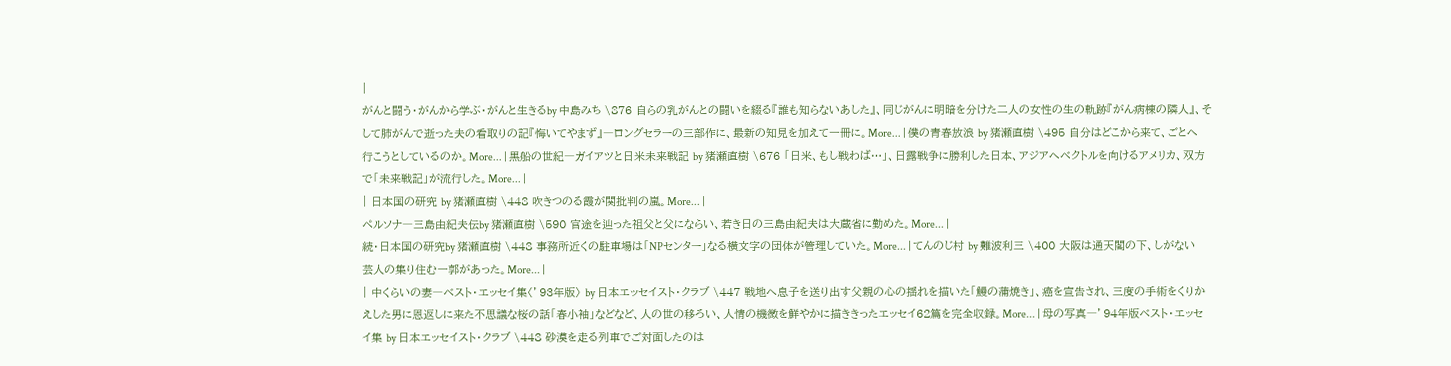|
がんと闘う・がんから学ぶ・がんと生きるby 中島みち \876 自らの乳がんとの闘いを綴る『誰も知らないあした』、同じがんに明暗を分けた二人の女性の生の軌跡『がん病棟の隣人』、そして肺がんで逝った夫の看取りの記『悔いてやまず』―ロングセラーの三部作に、最新の知見を加えて一冊に。More... | 僕の青春放浪 by 猪瀬直樹 \495 自分はどこから来て、ごとへ行こうとしているのか。More... | 黒船の世紀―ガイアツと日米未来戦記 by 猪瀬直樹 \676 「日米、もし戦わば…」、日露戦争に勝利した日本、アジアへベクトルを向けるアメリカ、双方で「未来戦記」が流行した。More... |
| 日本国の研究 by 猪瀬直樹 \448 吹きつのる霞が関批判の嵐。More... |
ペルソナ―三島由紀夫伝by 猪瀬直樹 \590 官途を辿った祖父と父にならい、若き日の三島由紀夫は大蔵省に勤めた。More... |
続・日本国の研究by 猪瀬直樹 \448 事務所近くの駐車場は「NPセンター」なる横文字の団体が管理していた。More... | てんのじ村 by 難波利三 \400 大阪は通天閣の下、しがない芸人の集り住む一郭があった。More... |
| 中くらいの妻―ベスト・エッセイ集〈’93年版〉 by 日本エッセイスト・クラブ \447 戦地へ息子を送り出す父親の心の揺れを描いた「鰻の蒲焼き」、癌を宣告され、三度の手術をくりかえした男に恩返しに来た不思議な桜の話「春小袖」などなど、人の世の移ろい、人情の機微を鮮やかに描ききったエッセイ62篇を完全収録。More... | 母の写真―’94年版ベスト・エッセイ集 by 日本エッセイスト・クラブ \448 砂漠を走る列車でご対面したのは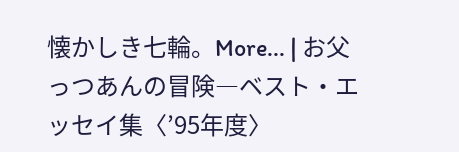懐かしき七輪。More... | お父っつあんの冒険―ベスト・エッセイ集〈’95年度〉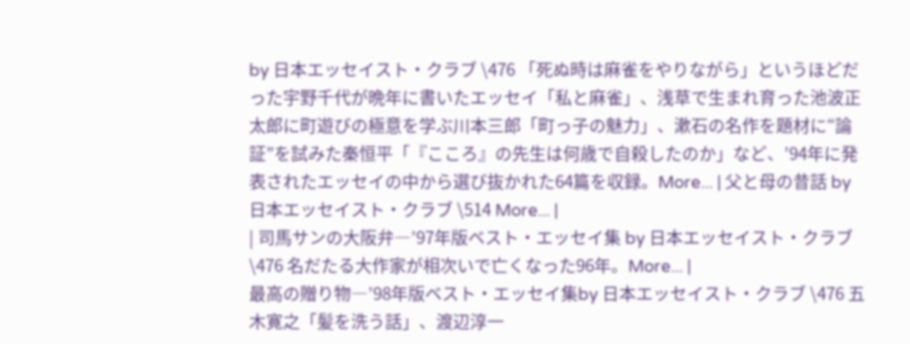by 日本エッセイスト・クラブ \476 「死ぬ時は麻雀をやりながら」というほどだった宇野千代が晩年に書いたエッセイ「私と麻雀」、浅草で生まれ育った池波正太郎に町遊びの極意を学ぶ川本三郎「町っ子の魅力」、漱石の名作を題材に“論証”を試みた秦恒平「『こころ』の先生は何歳で自殺したのか」など、’94年に発表されたエッセイの中から選び抜かれた64篇を収録。More... | 父と母の昔話 by 日本エッセイスト・クラブ \514 More... |
| 司馬サンの大阪弁―’97年版ベスト・エッセイ集 by 日本エッセイスト・クラブ \476 名だたる大作家が相次いで亡くなった96年。More... |
最高の贈り物―’98年版ベスト・エッセイ集by 日本エッセイスト・クラブ \476 五木寛之「髪を洗う話」、渡辺淳一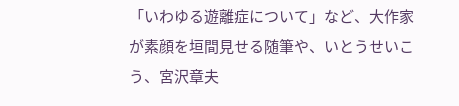「いわゆる遊離症について」など、大作家が素顔を垣間見せる随筆や、いとうせいこう、宮沢章夫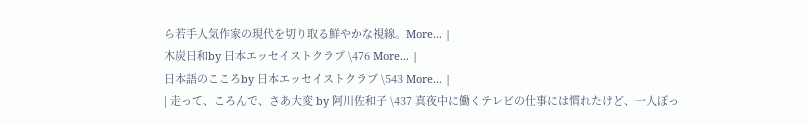ら若手人気作家の現代を切り取る鮮やかな視線。More... |
木炭日和by 日本エッセイストクラブ \476 More... |
日本語のこころby 日本エッセイストクラブ \543 More... |
| 走って、ころんで、さあ大変 by 阿川佐和子 \437 真夜中に働くテレビの仕事には慣れたけど、一人ぼっ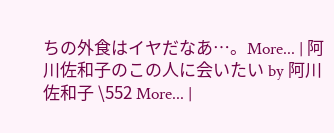ちの外食はイヤだなあ…。More... | 阿川佐和子のこの人に会いたい by 阿川佐和子 \552 More... |